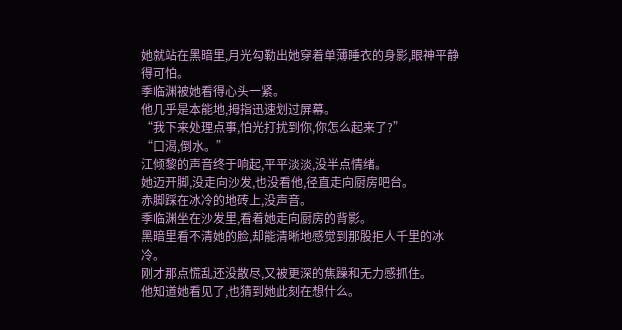她就站在黑暗里,月光勾勒出她穿着单薄睡衣的身影,眼神平静得可怕。
季临渊被她看得心头一紧。
他几乎是本能地,拇指迅速划过屏幕。
“我下来处理点事,怕光打扰到你,你怎么起来了?”
“口渴,倒水。”
江倾黎的声音终于响起,平平淡淡,没半点情绪。
她迈开脚,没走向沙发,也没看他,径直走向厨房吧台。
赤脚踩在冰冷的地砖上,没声音。
季临渊坐在沙发里,看着她走向厨房的背影。
黑暗里看不清她的脸,却能清晰地感觉到那股拒人千里的冰冷。
刚才那点慌乱还没散尽,又被更深的焦躁和无力感抓住。
他知道她看见了,也猜到她此刻在想什么。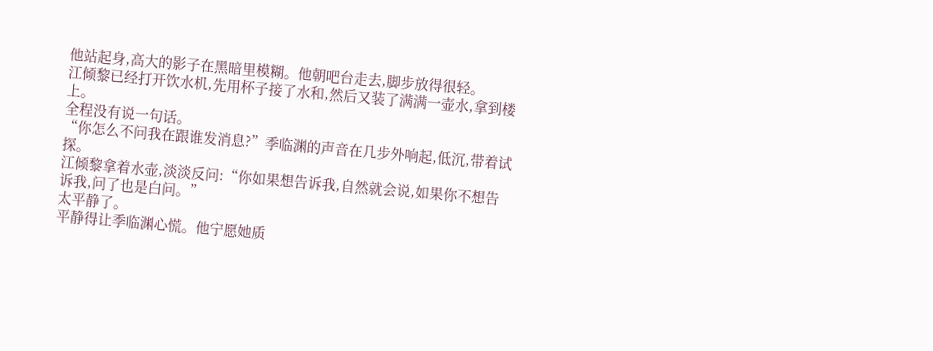他站起身,高大的影子在黑暗里模糊。他朝吧台走去,脚步放得很轻。
江倾黎已经打开饮水机,先用杯子接了水和,然后又装了满满一壶水,拿到楼上。
全程没有说一句话。
“你怎么不问我在跟谁发消息?”季临渊的声音在几步外响起,低沉,带着试探。
江倾黎拿着水壶,淡淡反问:“你如果想告诉我,自然就会说,如果你不想告诉我,问了也是白问。”
太平静了。
平静得让季临渊心慌。他宁愿她质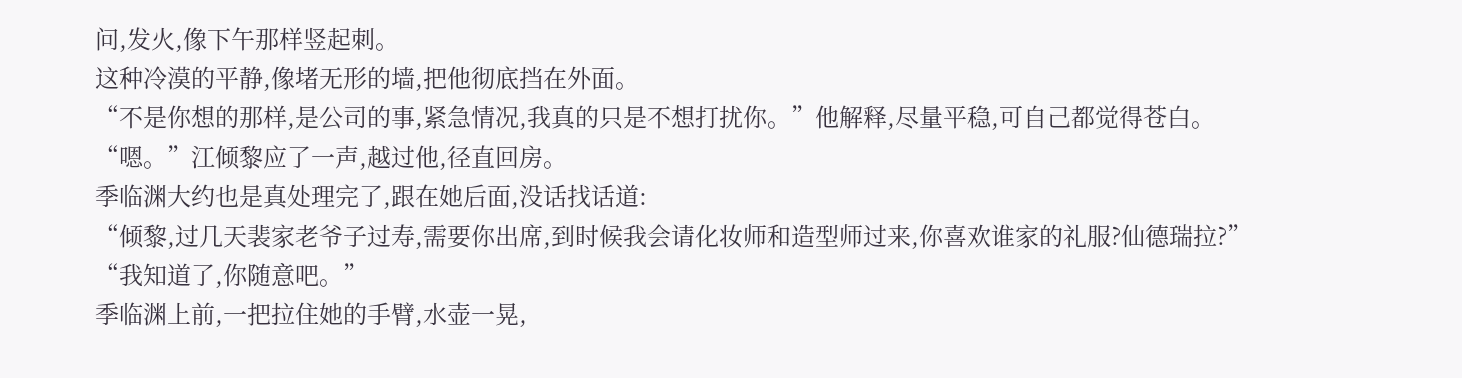问,发火,像下午那样竖起刺。
这种冷漠的平静,像堵无形的墙,把他彻底挡在外面。
“不是你想的那样,是公司的事,紧急情况,我真的只是不想打扰你。”他解释,尽量平稳,可自己都觉得苍白。
“嗯。”江倾黎应了一声,越过他,径直回房。
季临渊大约也是真处理完了,跟在她后面,没话找话道:
“倾黎,过几天裴家老爷子过寿,需要你出席,到时候我会请化妆师和造型师过来,你喜欢谁家的礼服?仙德瑞拉?”
“我知道了,你随意吧。”
季临渊上前,一把拉住她的手臂,水壶一晃,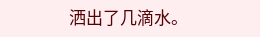洒出了几滴水。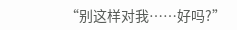“别这样对我……好吗?”